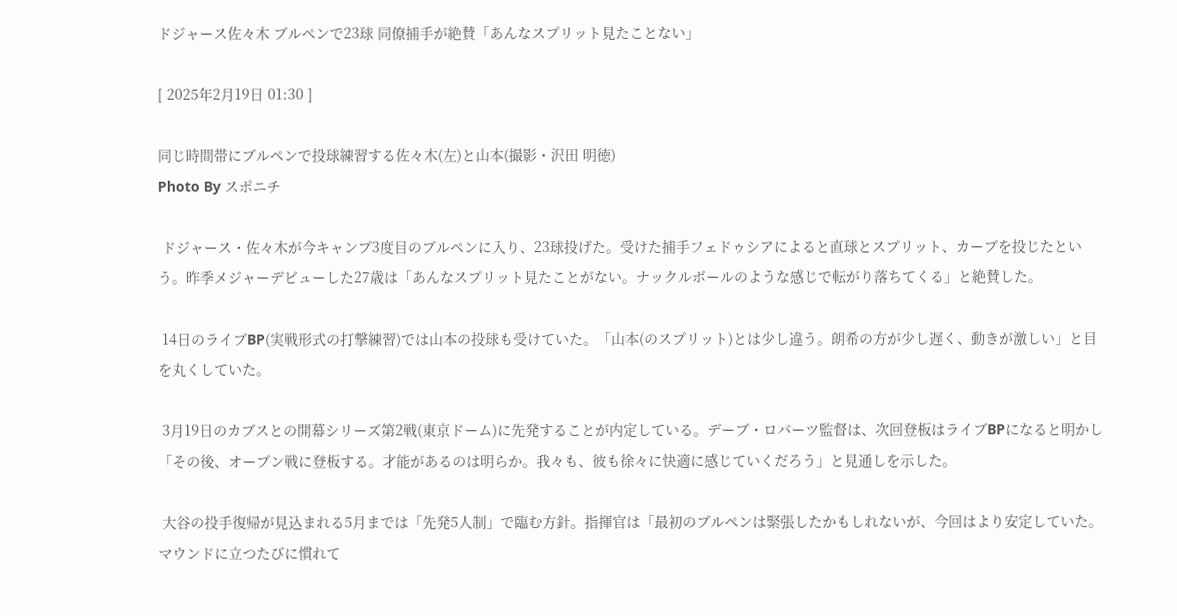ドジャース佐々木 ブルペンで23球 同僚捕手が絶賛「あんなスプリット見たことない」

[ 2025年2月19日 01:30 ]

同じ時間帯にブルペンで投球練習する佐々木(左)と山本(撮影・沢田 明徳)
Photo By スポニチ

 ドジャース・佐々木が今キャンプ3度目のブルペンに入り、23球投げた。受けた捕手フェドゥシアによると直球とスプリット、カーブを投じたという。昨季メジャーデビューした27歳は「あんなスプリット見たことがない。ナックルボールのような感じで転がり落ちてくる」と絶賛した。

 14日のライブBP(実戦形式の打撃練習)では山本の投球も受けていた。「山本(のスプリット)とは少し違う。朗希の方が少し遅く、動きが激しい」と目を丸くしていた。

 3月19日のカブスとの開幕シリーズ第2戦(東京ドーム)に先発することが内定している。デーブ・ロバーツ監督は、次回登板はライブBPになると明かし「その後、オープン戦に登板する。才能があるのは明らか。我々も、彼も徐々に快適に感じていくだろう」と見通しを示した。

 大谷の投手復帰が見込まれる5月までは「先発5人制」で臨む方針。指揮官は「最初のブルペンは緊張したかもしれないが、今回はより安定していた。マウンドに立つたびに慣れて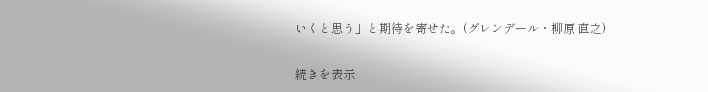いくと思う」と期待を寄せた。(グレンデール・柳原 直之)

続きを表示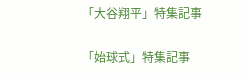「大谷翔平」特集記事

「始球式」特集記事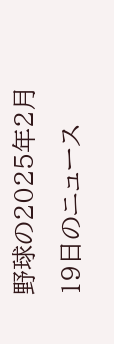野球の2025年2月19日のニュース